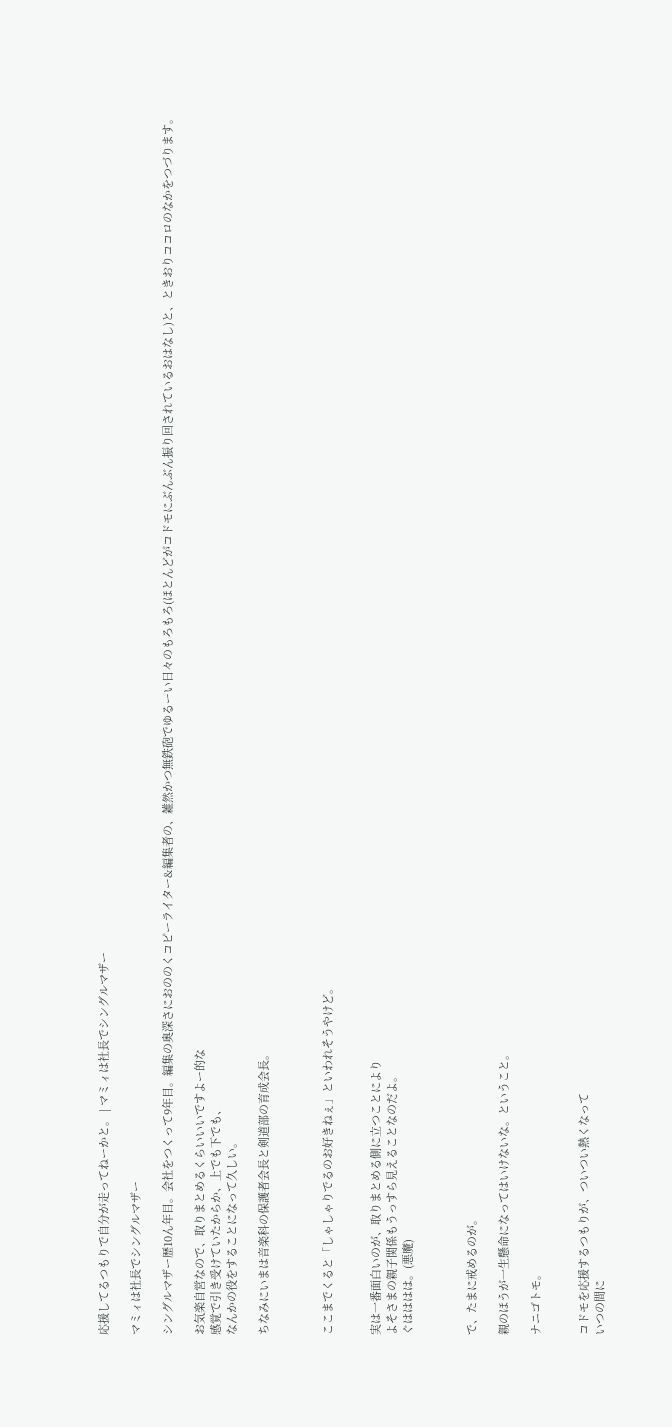応援してるつもりで自分が走ってねーかと。 | マミィは社長でシングルマザー

マミィは社長でシングルマザー

シングルマザー歴10ん年目。会社をつくって9年目。編集の奥深さにおののくコピーライター&編集者の、雑然かつ無鉄砲でゆるーい日々のもろもろ(ほとんどがコドモにぶんぶん振り回されているおはなし)と、ときおりココロのなかをつづります。

お気楽自営なので、取りまとめるくらいいいですよー的な
感覚で引き受けていたからか、上でも下でも、
なんかの役をすることになって久しい。

ちなみにいまは音楽科の保護者会長と剣道部の育成会長。



ここまでくると「しゃしゃりでるのお好きねぇ」といわれそうやけど。


実は一番面白いのが、取りまとめる側に立つことにより
よそさまの親子関係もうっすら見えることなのだよ。
ぐはははは。(悪魔)



で、たまに戒めるのが。

親のほうが一生懸命になってはいけないな。ということ。

ナニゴトモ。


コドモを応援するつもりが、ついつい熱くなって
いつの間に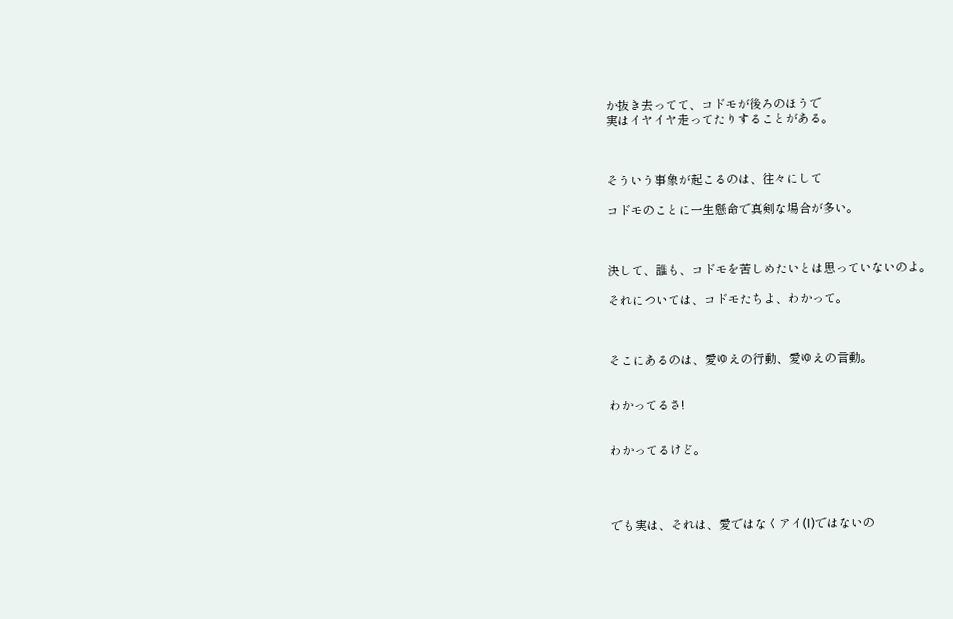か抜き去ってて、コドモが後ろのほうで
実はイヤイヤ走ってたりすることがある。



そういう事象が起こるのは、往々にして

コドモのことに一生懸命で真剣な場合が多い。



決して、誰も、コドモを苦しめたいとは思っていないのよ。

それについては、コドモたちよ、わかって。



そこにあるのは、愛ゆえの行動、愛ゆえの言動。


わかってるさ!


わかってるけど。




でも実は、それは、愛ではなくアイ(I)ではないの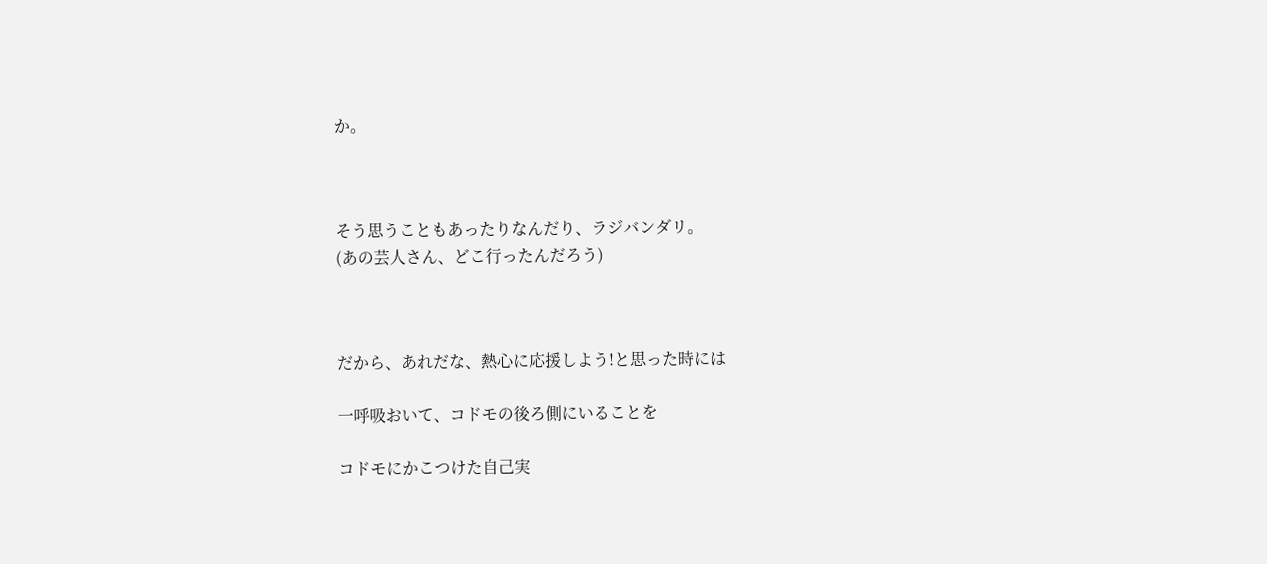か。



そう思うこともあったりなんだり、ラジバンダリ。
(あの芸人さん、どこ行ったんだろう)



だから、あれだな、熱心に応援しよう!と思った時には

一呼吸おいて、コドモの後ろ側にいることを

コドモにかこつけた自己実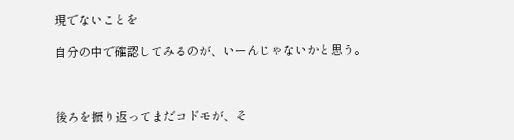現でないことを

自分の中で確認してみるのが、いーんじゃないかと思う。



後ろを振り返ってまだコドモが、そ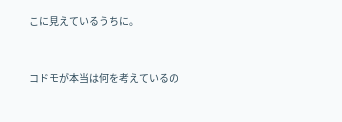こに見えているうちに。


コドモが本当は何を考えているの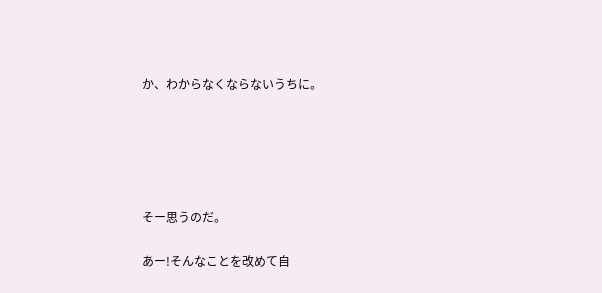か、わからなくならないうちに。





そー思うのだ。

あー!そんなことを改めて自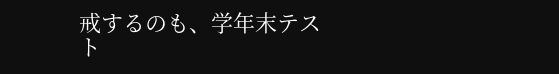戒するのも、学年末テスト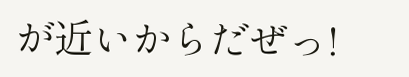が近いからだぜっ!